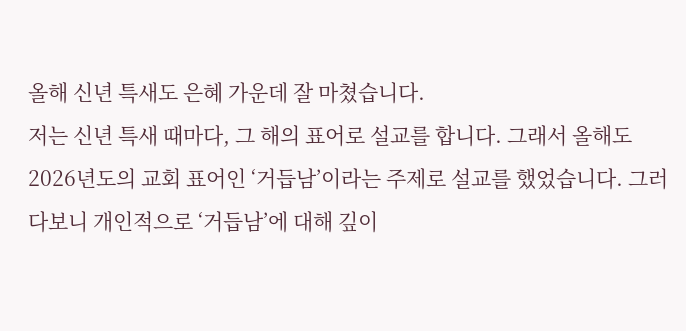올해 신년 특새도 은혜 가운데 잘 마쳤습니다.
저는 신년 특새 때마다, 그 해의 표어로 설교를 합니다. 그래서 올해도 2026년도의 교회 표어인 ‘거듭남’이라는 주제로 설교를 했었습니다. 그러다보니 개인적으로 ‘거듭남’에 대해 깊이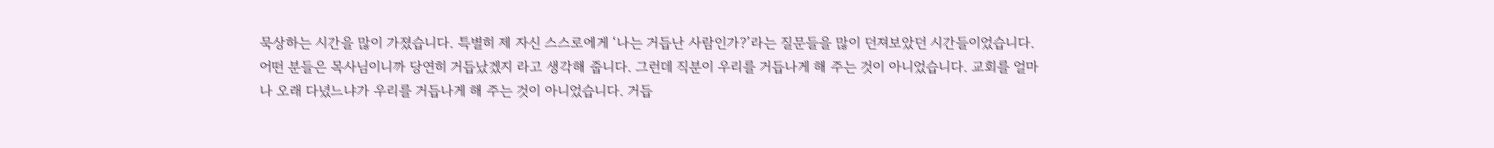묵상하는 시간을 많이 가졌습니다. 특별히 제 자신 스스로에게 ‘나는 거듭난 사람인가?’라는 질문들을 많이 던져보았던 시간들이었습니다.
어떤 분들은 목사님이니까 당연히 거듭났겠지 라고 생각해 줍니다. 그런데 직분이 우리를 거듭나게 해 주는 것이 아니었습니다. 교회를 얼마나 오래 다녔느냐가 우리를 거듭나게 해 주는 것이 아니었습니다. 거듭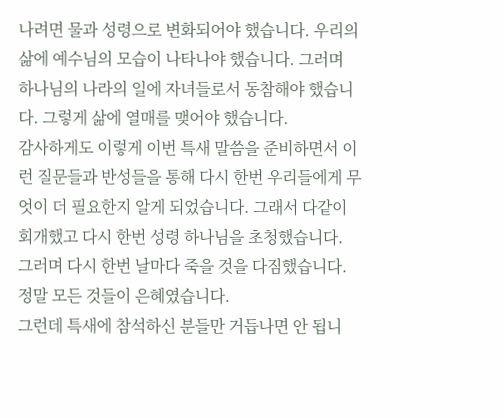나려면 물과 성령으로 변화되어야 했습니다. 우리의 삶에 예수님의 모습이 나타나야 했습니다. 그러며 하나님의 나라의 일에 자녀들로서 동참해야 했습니다. 그렇게 삶에 열매를 맺어야 했습니다.
감사하게도 이렇게 이번 특새 말씀을 준비하면서 이런 질문들과 반성들을 통해 다시 한번 우리들에게 무엇이 더 필요한지 알게 되었습니다. 그래서 다같이 회개했고 다시 한번 성령 하나님을 초청했습니다. 그러며 다시 한번 날마다 죽을 것을 다짐했습니다. 정말 모든 것들이 은혜였습니다.
그런데 특새에 참석하신 분들만 거듭나면 안 됩니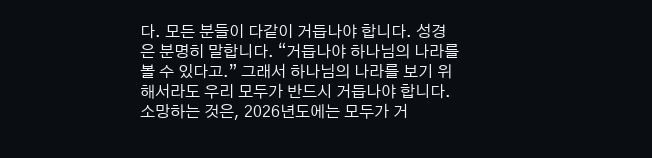다. 모든 분들이 다같이 거듭나야 합니다. 성경은 분명히 말합니다. “거듭나야 하나님의 나라를 볼 수 있다고.” 그래서 하나님의 나라를 보기 위해서라도 우리 모두가 반드시 거듭나야 합니다. 소망하는 것은, 2026년도에는 모두가 거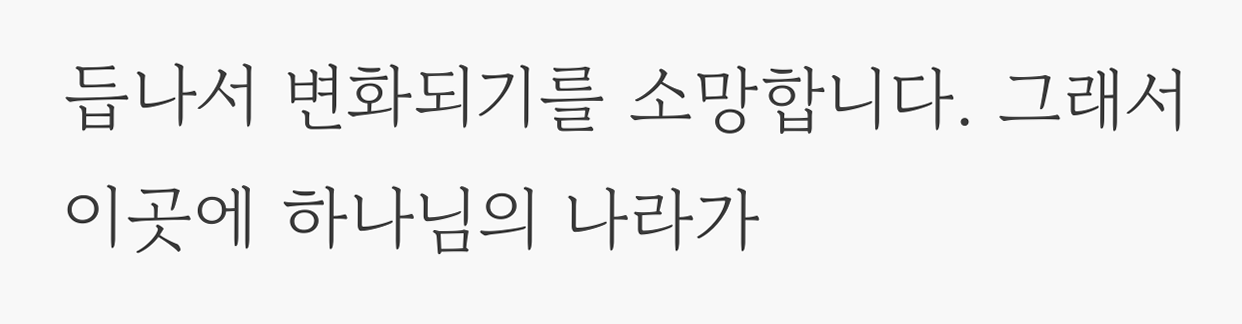듭나서 변화되기를 소망합니다. 그래서 이곳에 하나님의 나라가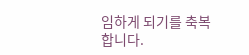임하게 되기를 축복합니다.